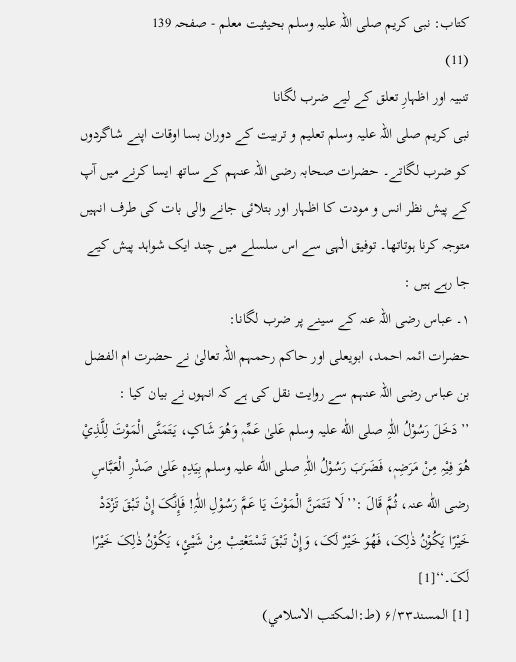کتاب: نبی کریم صلی اللہ علیہ وسلم بحیثیت معلم - صفحہ 139
(11)
تنبیہ اور اظہارِ تعلق کے لیے ضرب لگانا
نبی کریم صلی اللہ علیہ وسلم تعلیم و تربیت کے دوران بسا اوقات اپنے شاگردوں کو ضرب لگاتے۔ حضرات صحابہ رضی اللہ عنہم کے ساتھ ایسا کرنے میں آپ کے پیش نظر انس و مودت کا اظہار اور بتلائی جانے والی بات کی طرف انہیں متوجہ کرنا ہوتاتھا۔ توفیق الٰہی سے اس سلسلے میں چند ایک شواہد پیش کیے جا رہے ہیں :
۱۔ عباس رضی اللہ عنہ کے سینے پر ضرب لگانا:
حضرات ائمہ احمد، ابویعلی اور حاکم رحمہم اللہ تعالیٰ نے حضرت ام الفضل بن عباس رضی اللہ عنہم سے روایت نقل کی ہے کہ انہوں نے بیان کیا :
’’ دَخَلَ رَسُوْلُ اللّٰہِ صلی اللّٰه علیہ وسلم عَلیٰ عَمِّہٖ وَھُوَ شَاکٍ، یَتَمَنَّی الْمَوْتَ لِلَّذِيْ ھُوَ فِیْہِ مِنْ مَرَضِہٖ، فَضَرَبَ رَسُوْلُ اللّٰہِ صلی اللّٰه علیہ وسلم بِیَدِہٖ عَلیٰ صَدْرِ الْعَبَّاسِ رضی اللّٰه عنہ، ثُمَّ قَالَ :’’ لَا تَتَمَنَّ الْمَوْتَ یَا عَمَّ رَسُوْلِ اللّٰہِ! فَإِنَّکَ إِنْ تَبْقَ تَزْدَدْ خَیْرًا یَکُوْنُ ذٰلِکَ، فَھُوَ خَیْرٌ لَکَ، وَإِنْ تَبْقَ تَسْتَعْتِبْ مِنْ شَيْئٍ، یَکُوْنُ ذٰلِکَ خَیْرًا لَکَ۔‘‘[1]
[1] المسند۶/۳۳ (ط:المکتب الاسلامي)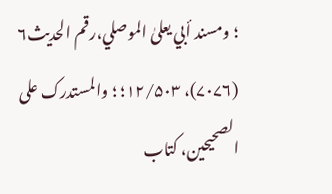؛ ومسند أبي یعلیٰ الموصلي،رقم الحدیث۶ (۷۰۷۶)، ۱۲/۵۰۳؛ ؛ والمستدرک علی الصحیحین، کتاب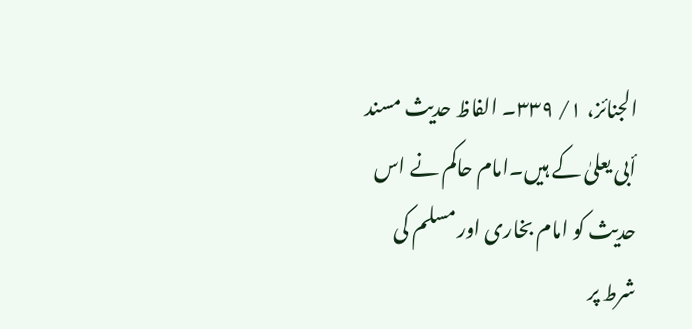الجنائز، ۱/ ۳۳۹۔ الفاظ حدیث مسند أبی یعلیٰ کے ہیں۔امام حاکم نے اس حدیث کو امام بخاری اور مسلم کی شرط پر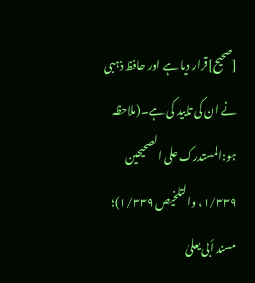[صحیح]قرار دیا ہے اور حافظ ذہبی نے ان کی تایید کی ہے۔(ملاحظہ ہو:المستدرک علی الصحیحین ۱/۳۳۹، والتلخیص ۱/۳۳۹)؛ مسند أبی یعلیٰ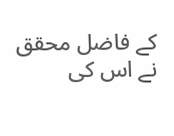کے فاضل محقق نے اس کی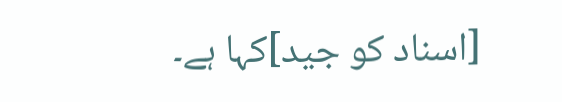[اسناد کو جید]کہا ہے۔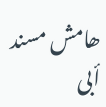ھامش مسند أبی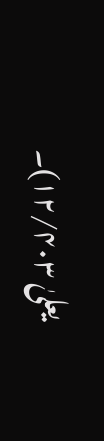یعلیٰ ۱۲/۴۰۳)۔